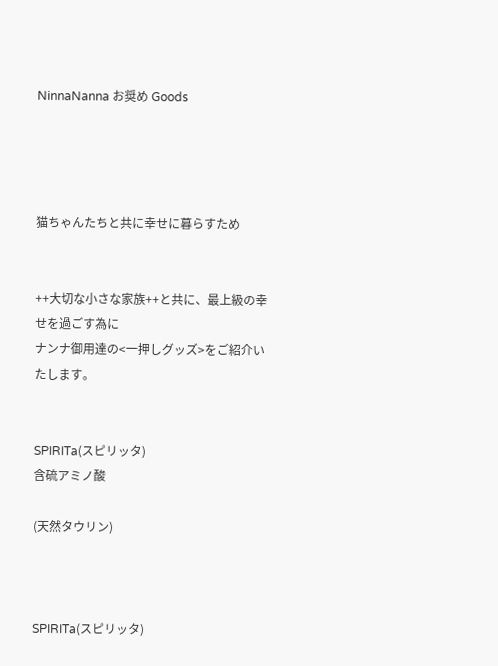NinnaNanna お奨め Goods




猫ちゃんたちと共に幸せに暮らすため


++大切な小さな家族++と共に、最上級の幸せを過ごす為に
ナンナ御用達の<一押しグッズ>をご紹介いたします。


SPIRITa(スピリッタ)
含硫アミノ酸

(天然タウリン)



SPIRITa(スピリッタ)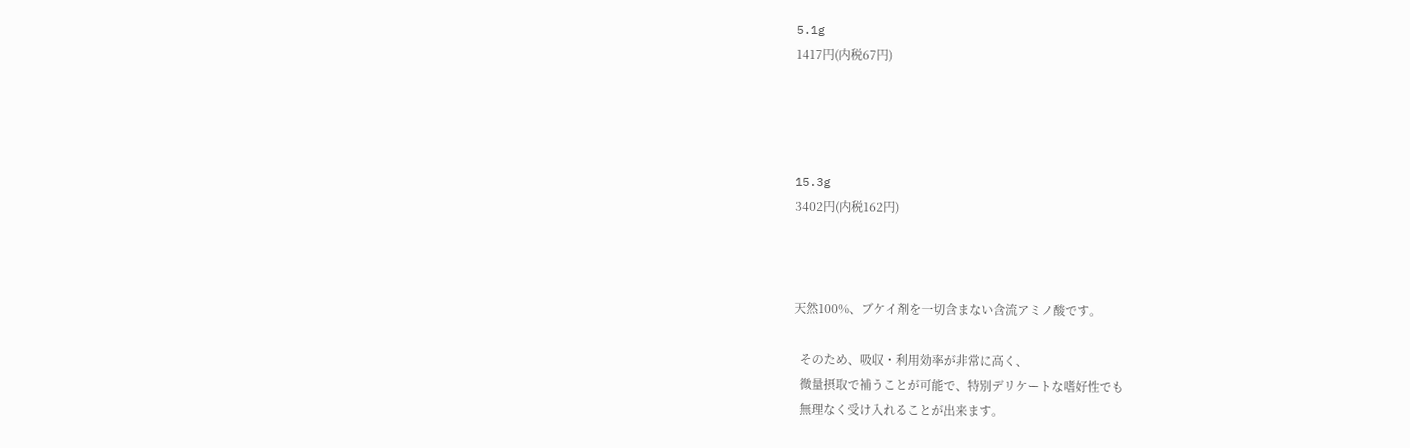5.1g
1417円(内税67円)




15.3g
3402円(内税162円)



天然100%、ブケイ剤を一切含まない含流アミノ酸です。

  そのため、吸収・利用効率が非常に高く、
  微量摂取で補うことが可能で、特別デリケートな嗜好性でも
  無理なく受け入れることが出来ます。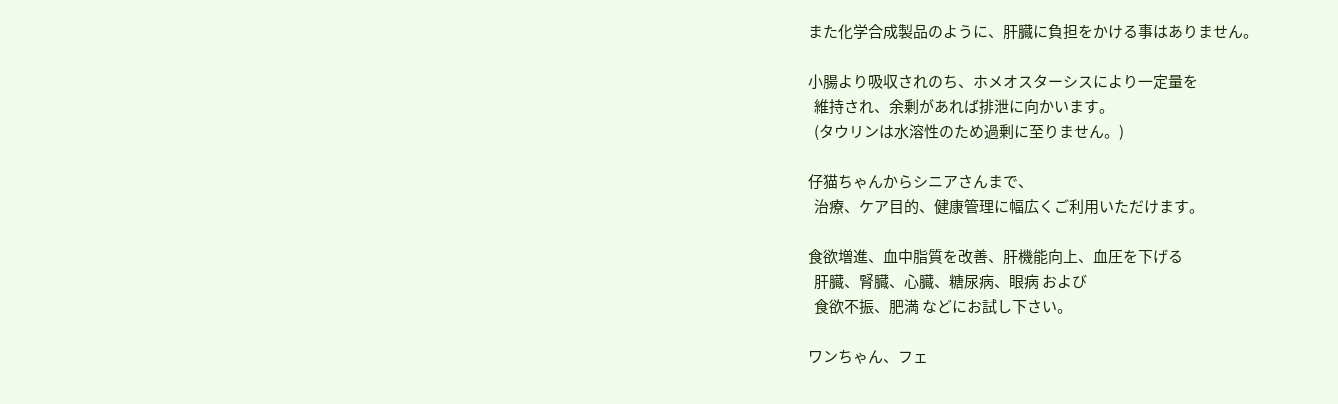また化学合成製品のように、肝臓に負担をかける事はありません。

小腸より吸収されのち、ホメオスターシスにより一定量を
  維持され、余剰があれば排泄に向かいます。
  (タウリンは水溶性のため過剰に至りません。)

仔猫ちゃんからシニアさんまで、
  治療、ケア目的、健康管理に幅広くご利用いただけます。

食欲増進、血中脂質を改善、肝機能向上、血圧を下げる
  肝臓、腎臓、心臓、糖尿病、眼病 および
  食欲不振、肥満 などにお試し下さい。

ワンちゃん、フェ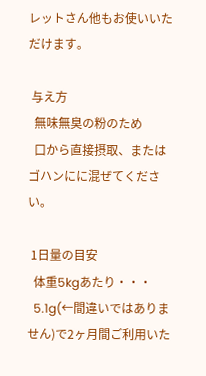レットさん他もお使いいただけます。

 与え方
  無味無臭の粉のため
  口から直接摂取、またはゴハンにに混ぜてください。

 1日量の目安
  体重5kgあたり・・・
  5.1g(←間違いではありません)で2ヶ月間ご利用いた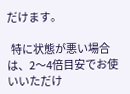だけます。

  特に状態が悪い場合は、2〜4倍目安でお使いいただけ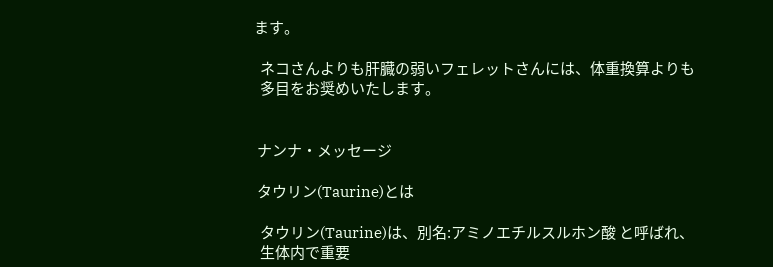ます。

  ネコさんよりも肝臓の弱いフェレットさんには、体重換算よりも
  多目をお奨めいたします。


 ナンナ・メッセージ

 タウリン(Taurine)とは

  タウリン(Taurine)は、別名:アミノエチルスルホン酸 と呼ばれ、
  生体内で重要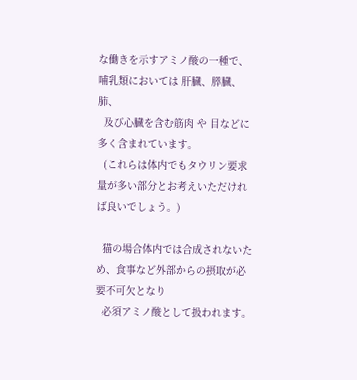な働きを示すアミノ酸の一種で、哺乳類においては 肝臓、膵臓、肺、
  及び心臓を含む筋肉 や 目などに多く含まれています。
  (これらは体内でもタウリン要求量が多い部分とお考えいただければ良いでしょう。)

  猫の場合体内では合成されないため、食事など外部からの摂取が必要不可欠となり
  必須アミノ酸として扱われます。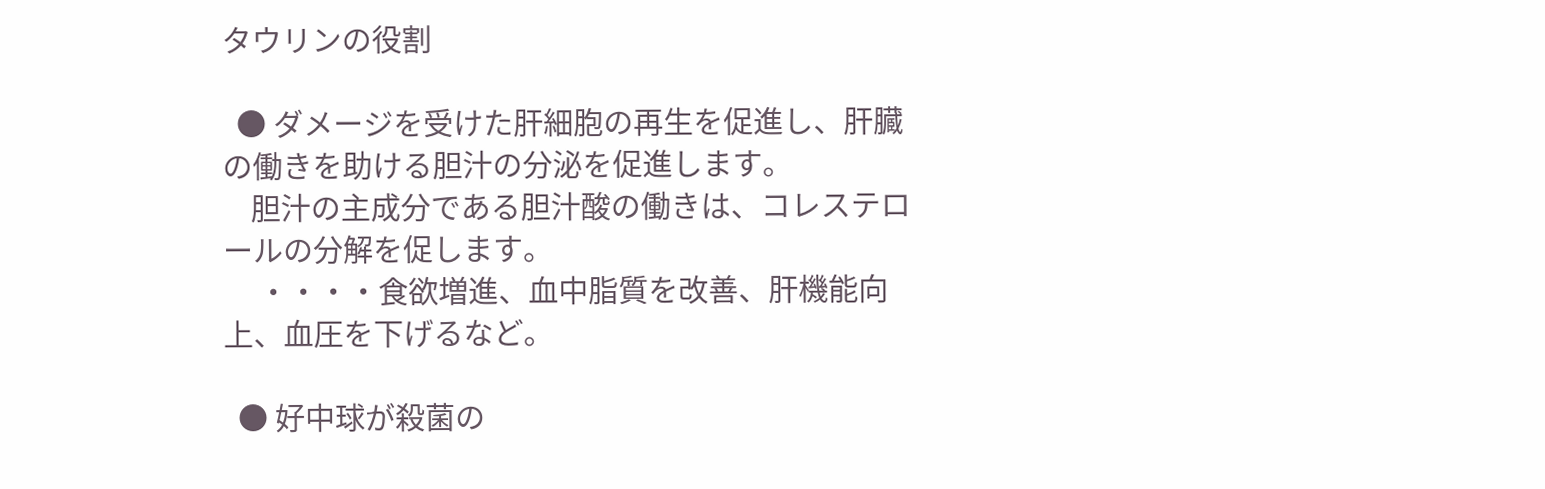タウリンの役割

  ● ダメージを受けた肝細胞の再生を促進し、肝臓の働きを助ける胆汁の分泌を促進します。
    胆汁の主成分である胆汁酸の働きは、コレステロールの分解を促します。
     ・・・・食欲増進、血中脂質を改善、肝機能向上、血圧を下げるなど。

  ● 好中球が殺菌の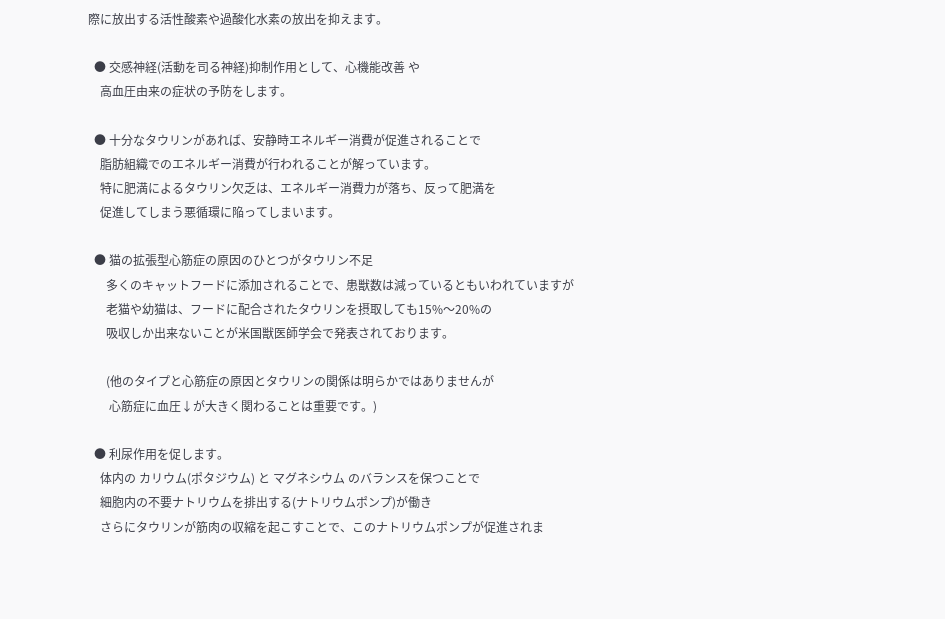際に放出する活性酸素や過酸化水素の放出を抑えます。

  ● 交感神経(活動を司る神経)抑制作用として、心機能改善 や
    高血圧由来の症状の予防をします。

  ● 十分なタウリンがあれば、安静時エネルギー消費が促進されることで
    脂肪組織でのエネルギー消費が行われることが解っています。
    特に肥満によるタウリン欠乏は、エネルギー消費力が落ち、反って肥満を
    促進してしまう悪循環に陥ってしまいます。

  ● 猫の拡張型心筋症の原因のひとつがタウリン不足
      多くのキャットフードに添加されることで、患獣数は減っているともいわれていますが
      老猫や幼猫は、フードに配合されたタウリンを摂取しても15%〜20%の
      吸収しか出来ないことが米国獣医師学会で発表されております。

      (他のタイプと心筋症の原因とタウリンの関係は明らかではありませんが
       心筋症に血圧↓が大きく関わることは重要です。)

  ● 利尿作用を促します。
    体内の カリウム(ポタジウム) と マグネシウム のバランスを保つことで
    細胞内の不要ナトリウムを排出する(ナトリウムポンプ)が働き
    さらにタウリンが筋肉の収縮を起こすことで、このナトリウムポンプが促進されま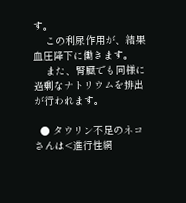す。
    この利尿作用が、結果 血圧降下に働きます。
    また、腎臓でも同様に過剰なナトリウムを排出が行われます。

  ● タウリン不足のネコさんは<進行性網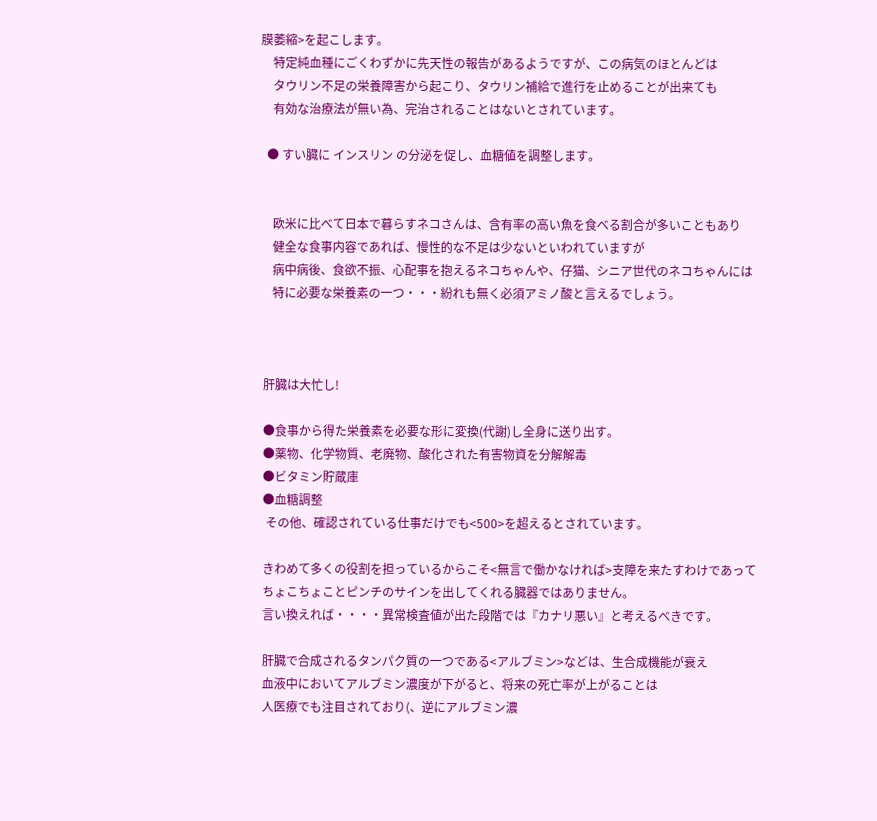膜萎縮>を起こします。
    特定純血種にごくわずかに先天性の報告があるようですが、この病気のほとんどは
    タウリン不足の栄養障害から起こり、タウリン補給で進行を止めることが出来ても
    有効な治療法が無い為、完治されることはないとされています。

  ● すい臓に インスリン の分泌を促し、血糖値を調整します。


    欧米に比べて日本で暮らすネコさんは、含有率の高い魚を食べる割合が多いこともあり
    健全な食事内容であれば、慢性的な不足は少ないといわれていますが
    病中病後、食欲不振、心配事を抱えるネコちゃんや、仔猫、シニア世代のネコちゃんには
    特に必要な栄養素の一つ・・・紛れも無く必須アミノ酸と言えるでしょう。



 肝臓は大忙し!

 ●食事から得た栄養素を必要な形に変換(代謝)し全身に送り出す。
 ●薬物、化学物質、老廃物、酸化された有害物資を分解解毒
 ●ビタミン貯蔵庫
 ●血糖調整
  その他、確認されている仕事だけでも<500>を超えるとされています。

 きわめて多くの役割を担っているからこそ<無言で働かなければ>支障を来たすわけであって
 ちょこちょことピンチのサインを出してくれる臓器ではありません。
 言い換えれば・・・・異常検査値が出た段階では『カナリ悪い』と考えるべきです。

 肝臓で合成されるタンパク質の一つである<アルブミン>などは、生合成機能が衰え
 血液中においてアルブミン濃度が下がると、将来の死亡率が上がることは
 人医療でも注目されており(、逆にアルブミン濃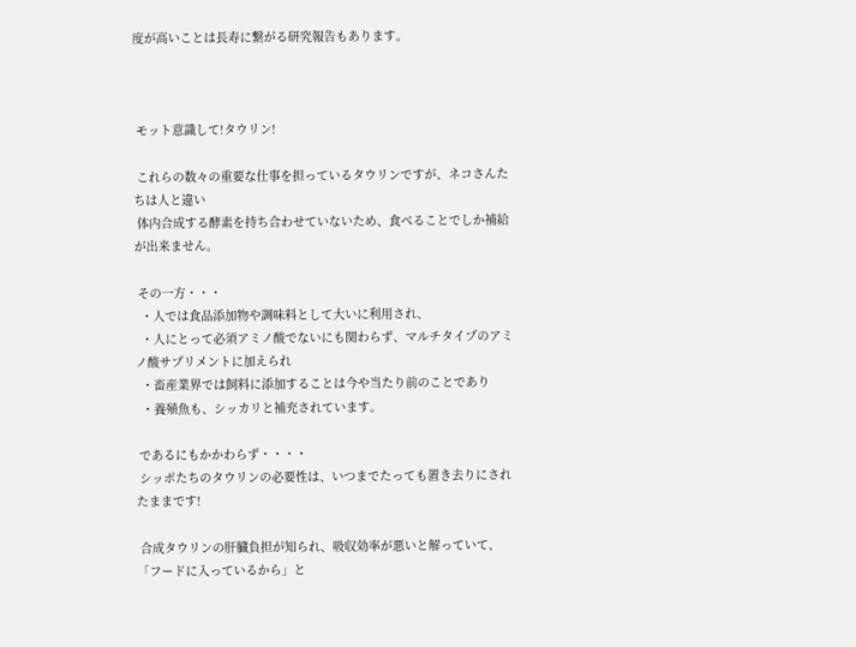度が高いことは長寿に繋がる研究報告もあります。



 モット意識して!タウリン!

 これらの数々の重要な仕事を担っているタウリンですが、ネコさんたちは人と違い
 体内合成する酵素を持ち合わせていないため、食べることでしか補給が出来ません。

 その一方・・・
  ・人では食品添加物や調味料として大いに利用され、
  ・人にとって必須アミノ酸でないにも関わらず、マルチタイプのアミノ酸サプリメントに加えられ
  ・畜産業界では飼料に添加することは今や当たり前のことであり
  ・養殖魚も、シッカリと補充されています。

 であるにもかかわらず・・・・
 シッポたちのタウリンの必要性は、いつまでたっても置き去りにされたままです!

 合成タウリンの肝臓負担が知られ、吸収効率が悪いと解っていて、「フードに入っているから」と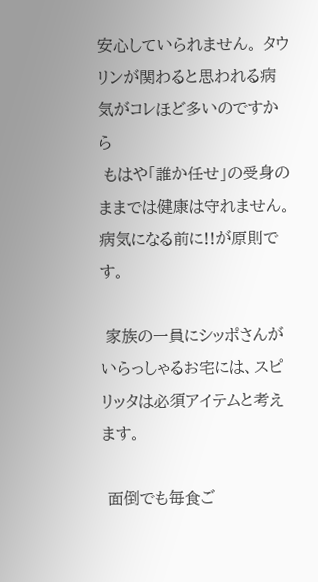安心していられません。 タウリンが関わると思われる病気がコレほど多いのですから
 もはや「誰か任せ」の受身のままでは健康は守れません。 病気になる前に!!が原則です。

 家族の一員にシッポさんがいらっしゃるお宅には、スピリッタは必須アイテムと考えます。

 面倒でも毎食ご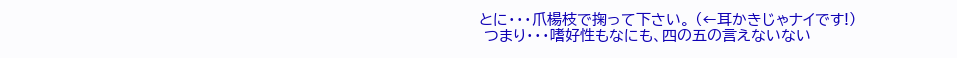とに・・・爪楊枝で掬って下さい。 (←耳かきじゃナイです!)
 つまり・・・嗜好性もなにも、四の五の言えないない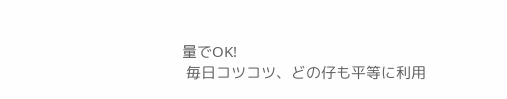量でOK!
 毎日コツコツ、どの仔も平等に利用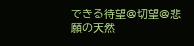できる待望@切望@悲願の天然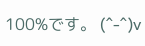100%です。 (^-^)v